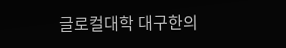글로컬대학 대구한의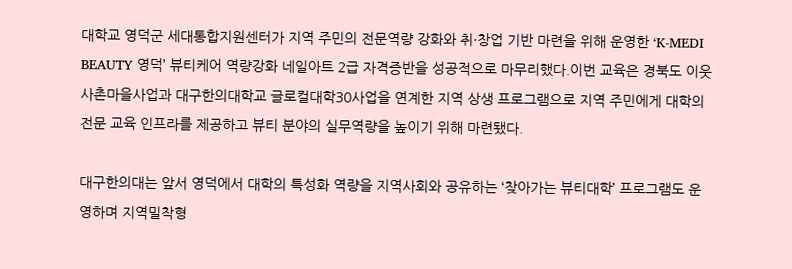대학교 영덕군 세대통합지원센터가 지역 주민의 전문역량 강화와 취·창업 기반 마련을 위해 운영한 ‘K-MEDI BEAUTY 영덕’ 뷰티케어 역량강화 네일아트 2급 자격증반을 성공적으로 마무리했다.이번 교육은 경북도 이웃사촌마을사업과 대구한의대학교 글로컬대학30사업을 연계한 지역 상생 프로그램으로 지역 주민에게 대학의 전문 교육 인프라를 제공하고 뷰티 분야의 실무역량을 높이기 위해 마련됐다.

대구한의대는 앞서 영덕에서 대학의 특성화 역량을 지역사회와 공유하는 ‘찾아가는 뷰티대학’ 프로그램도 운영하며 지역밀착형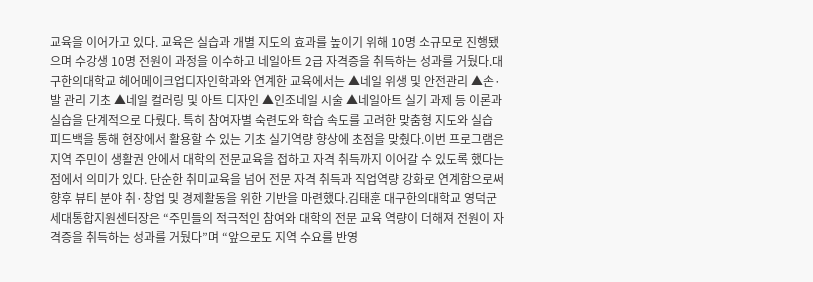교육을 이어가고 있다. 교육은 실습과 개별 지도의 효과를 높이기 위해 10명 소규모로 진행됐으며 수강생 10명 전원이 과정을 이수하고 네일아트 2급 자격증을 취득하는 성과를 거뒀다.대구한의대학교 헤어메이크업디자인학과와 연계한 교육에서는 ▲네일 위생 및 안전관리 ▲손·발 관리 기초 ▲네일 컬러링 및 아트 디자인 ▲인조네일 시술 ▲네일아트 실기 과제 등 이론과 실습을 단계적으로 다뤘다. 특히 참여자별 숙련도와 학습 속도를 고려한 맞춤형 지도와 실습 피드백을 통해 현장에서 활용할 수 있는 기초 실기역량 향상에 초점을 맞췄다.이번 프로그램은 지역 주민이 생활권 안에서 대학의 전문교육을 접하고 자격 취득까지 이어갈 수 있도록 했다는 점에서 의미가 있다. 단순한 취미교육을 넘어 전문 자격 취득과 직업역량 강화로 연계함으로써 향후 뷰티 분야 취·창업 및 경제활동을 위한 기반을 마련했다.김태훈 대구한의대학교 영덕군 세대통합지원센터장은 “주민들의 적극적인 참여와 대학의 전문 교육 역량이 더해져 전원이 자격증을 취득하는 성과를 거뒀다”며 “앞으로도 지역 수요를 반영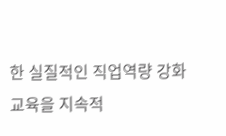한 실질적인 직업역량 강화 교육을 지속적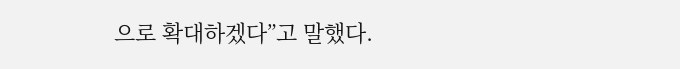으로 확대하겠다”고 말했다.